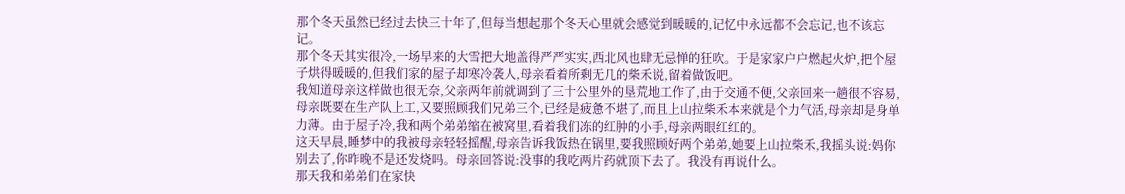那个冬天虽然已经过去快三十年了,但每当想起那个冬天心里就会感觉到暖暖的,记忆中永远都不会忘记,也不该忘记。
那个冬天其实很冷,一场早来的大雪把大地盖得严严实实,西北风也肆无忌惮的狂吹。于是家家户户燃起火炉,把个屋子烘得暖暖的,但我们家的屋子却寒冷袭人,母亲看着所剩无几的柴禾说,留着做饭吧。
我知道母亲这样做也很无奈,父亲两年前就调到了三十公里外的垦荒地工作了,由于交通不便,父亲回来一趟很不容易,母亲既要在生产队上工,又要照顾我们兄弟三个,已经是疲惫不堪了,而且上山拉柴禾本来就是个力气活,母亲却是身单力薄。由于屋子冷,我和两个弟弟缩在被窝里,看着我们冻的红肿的小手,母亲两眼红红的。
这天早晨,睡梦中的我被母亲轻轻摇醒,母亲告诉我饭热在锅里,要我照顾好两个弟弟,她要上山拉柴禾,我摇头说:妈你别去了,你昨晚不是还发烧吗。母亲回答说:没事的我吃两片药就顶下去了。我没有再说什么。
那天我和弟弟们在家快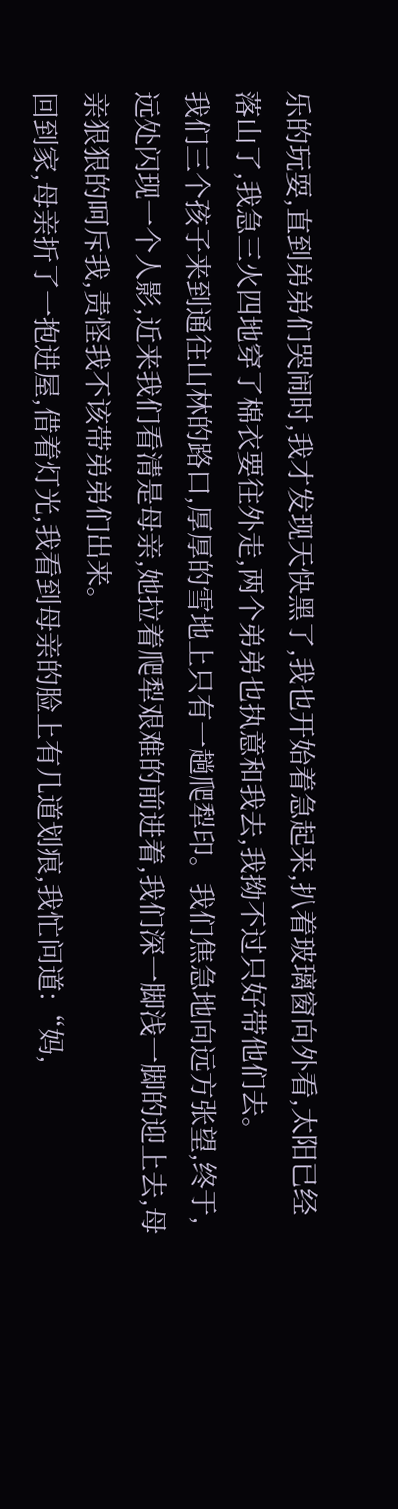乐的玩耍,直到弟弟们哭闹时,我才发现天快黑了,我也开始着急起来,扒着玻璃窗向外看,太阳已经落山了,我急三火四地穿了棉衣要往外走,两个弟弟也执意和我去,我拗不过只好带他们去。
我们三个孩子来到通往山林的路口,厚厚的雪地上只有一趟爬犁印。我们焦急地向远方张望,终于,远处闪现一个人影,近来我们看清是母亲,她拉着爬犁艰难的前进着,我们深一脚浅一脚的迎上去,母亲狠狠的呵斥我,责怪我不该带弟弟们出来。
回到家,母亲折了一抱进屋,借着灯光,我看到母亲的脸上有几道划痕,我忙问道:“妈,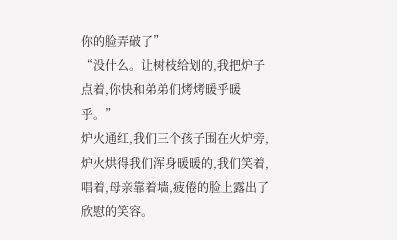你的脸弄破了”
“没什么。让树枝给划的,我把炉子点着,你快和弟弟们烤烤暖乎暖乎。”
炉火通红,我们三个孩子围在火炉旁,炉火烘得我们浑身暖暖的,我们笑着,唱着,母亲靠着墙,疲倦的脸上露出了欣慰的笑容。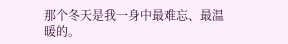那个冬天是我一身中最难忘、最温暖的。